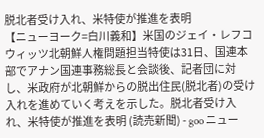脱北者受け入れ、米特使が推進を表明
【ニューヨーク=白川義和】米国のジェイ・レフコウィッツ北朝鮮人権問題担当特使は31日、国連本部でアナン国連事務総長と会談後、記者団に対し、米政府が北朝鮮からの脱出住民(脱北者)の受け入れを進めていく考えを示した。脱北者受け入れ、米特使が推進を表明 (読売新聞) - goo ニュー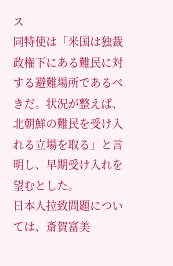ス
同特使は「米国は独裁政権下にある難民に対する避難場所であるべきだ。状況が整えば、北朝鮮の難民を受け入れる立場を取る」と言明し、早期受け入れを望むとした。
日本人拉致問題については、斎賀富美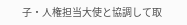子・人権担当大使と協調して取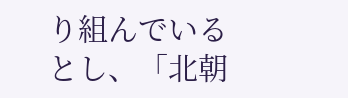り組んでいるとし、「北朝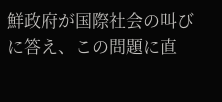鮮政府が国際社会の叫びに答え、この問題に直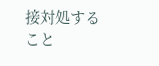接対処すること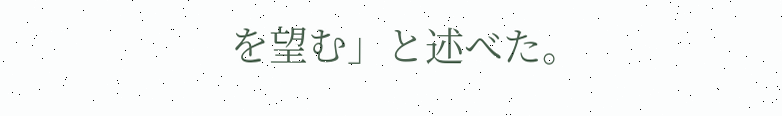を望む」と述べた。